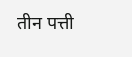तीन पत्ती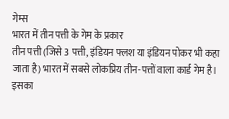गेम्स
भारत में तीन पत्ती के गेम के प्रकार
तीन पत्ती (जिसे 3 पत्ती, इंडियन फ्लश या इंडियन पोकर भी कहा जाता है) भारत में सबसे लोकप्रिय तीन-पत्तों वाला कार्ड गेम है। इसका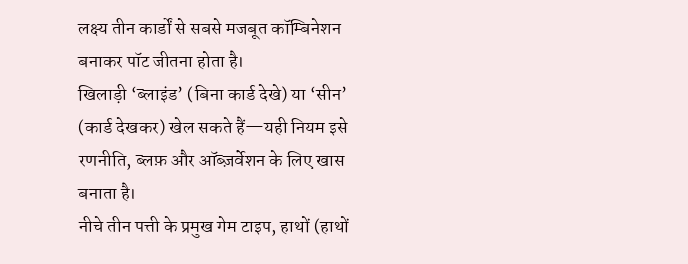लक्ष्य तीन कार्डों से सबसे मजबूत कॉम्बिनेशन बनाकर पॉट जीतना होता है।
खिलाड़ी ‘ब्लाइंड’ (बिना कार्ड देखे) या ‘सीन’ (कार्ड देखकर) खेल सकते हैं—यही नियम इसे रणनीति, ब्लफ़ और ऑब्ज़र्वेशन के लिए खास बनाता है।
नीचे तीन पत्ती के प्रमुख गेम टाइप, हाथों (हाथों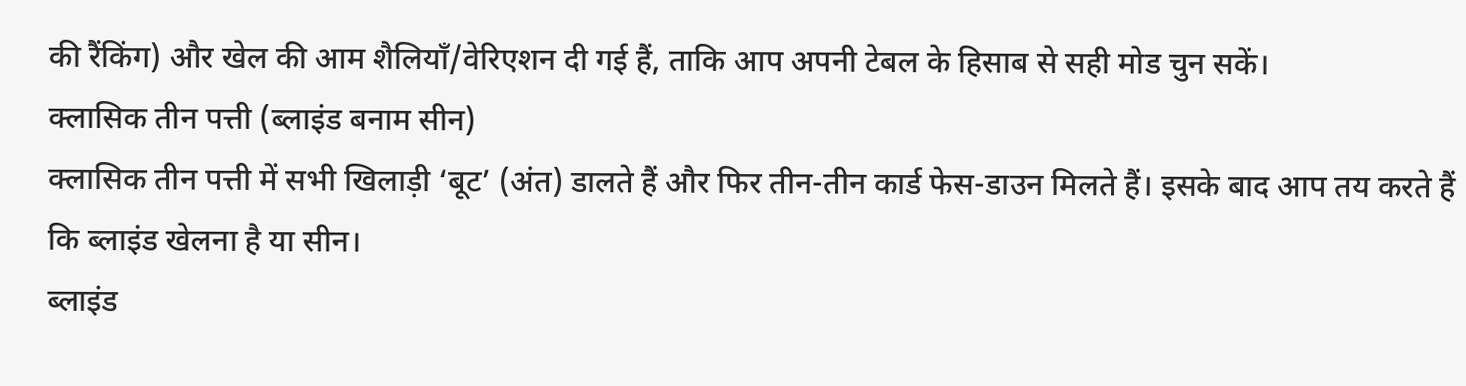की रैंकिंग) और खेल की आम शैलियाँ/वेरिएशन दी गई हैं, ताकि आप अपनी टेबल के हिसाब से सही मोड चुन सकें।
क्लासिक तीन पत्ती (ब्लाइंड बनाम सीन)
क्लासिक तीन पत्ती में सभी खिलाड़ी ‘बूट’ (अंत) डालते हैं और फिर तीन-तीन कार्ड फेस-डाउन मिलते हैं। इसके बाद आप तय करते हैं कि ब्लाइंड खेलना है या सीन।
ब्लाइंड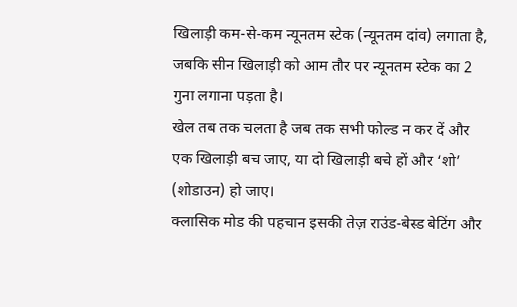खिलाड़ी कम-से-कम न्यूनतम स्टेक (न्यूनतम दांव) लगाता है, जबकि सीन खिलाड़ी को आम तौर पर न्यूनतम स्टेक का 2 गुना लगाना पड़ता है।
खेल तब तक चलता है जब तक सभी फोल्ड न कर दें और एक खिलाड़ी बच जाए, या दो खिलाड़ी बचे हों और ‘शो’ (शोडाउन) हो जाए।
क्लासिक मोड की पहचान इसकी तेज़ राउंड-बेस्ड बेटिंग और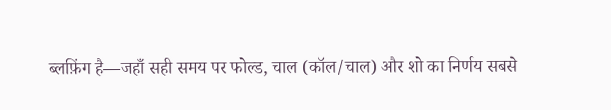ब्लफ़िंग है—जहाँ सही समय पर फोल्ड, चाल (कॉल/चाल) और शो का निर्णय सबसे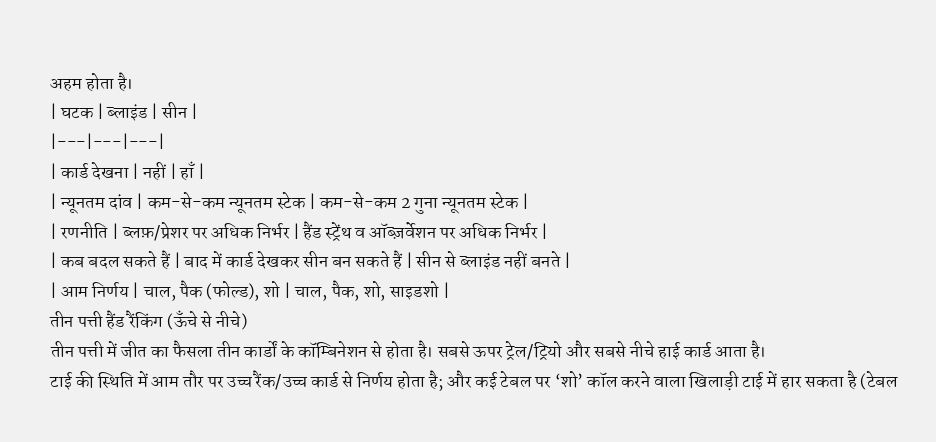अहम होता है।
| घटक | ब्लाइंड | सीन |
|---|---|---|
| कार्ड देखना | नहीं | हाँ |
| न्यूनतम दांव | कम-से-कम न्यूनतम स्टेक | कम-से-कम 2 गुना न्यूनतम स्टेक |
| रणनीति | ब्लफ़/प्रेशर पर अधिक निर्भर | हैंड स्ट्रेंथ व ऑब्ज़र्वेशन पर अधिक निर्भर |
| कब बदल सकते हैं | बाद में कार्ड देखकर सीन बन सकते हैं | सीन से ब्लाइंड नहीं बनते |
| आम निर्णय | चाल, पैक (फोल्ड), शो | चाल, पैक, शो, साइडशो |
तीन पत्ती हैंड रैंकिंग (ऊँचे से नीचे)
तीन पत्ती में जीत का फैसला तीन कार्डों के कॉम्बिनेशन से होता है। सबसे ऊपर ट्रेल/ट्रियो और सबसे नीचे हाई कार्ड आता है।
टाई की स्थिति में आम तौर पर उच्च रैंक/उच्च कार्ड से निर्णय होता है; और कई टेबल पर ‘शो’ कॉल करने वाला खिलाड़ी टाई में हार सकता है (टेबल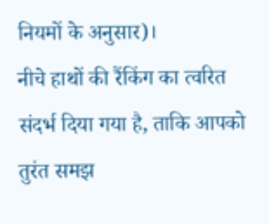नियमों के अनुसार)।
नीचे हाथों की रैंकिंग का त्वरित संदर्भ दिया गया है, ताकि आपको तुरंत समझ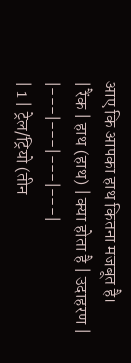आए कि आपका हाथ कितना मजबूत है।
| रैंक | हाथ (हाथ) | क्या होता है | उदाहरण |
|---|---|---|---|
| 1 | ट्रेल/ट्रियो (तीन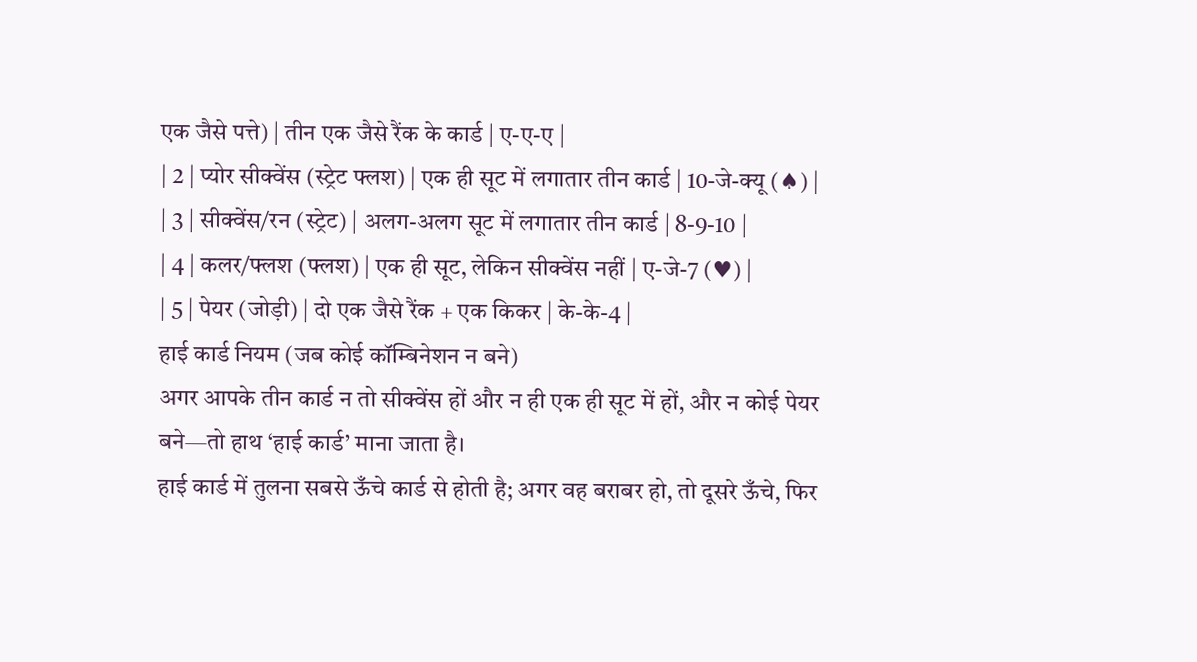एक जैसे पत्ते) | तीन एक जैसे रैंक के कार्ड | ए-ए-ए |
| 2 | प्योर सीक्वेंस (स्ट्रेट फ्लश) | एक ही सूट में लगातार तीन कार्ड | 10-जे-क्यू (♠) |
| 3 | सीक्वेंस/रन (स्ट्रेट) | अलग-अलग सूट में लगातार तीन कार्ड | 8-9-10 |
| 4 | कलर/फ्लश (फ्लश) | एक ही सूट, लेकिन सीक्वेंस नहीं | ए-जे-7 (♥) |
| 5 | पेयर (जोड़ी) | दो एक जैसे रैंक + एक किकर | के-के-4 |
हाई कार्ड नियम (जब कोई कॉम्बिनेशन न बने)
अगर आपके तीन कार्ड न तो सीक्वेंस हों और न ही एक ही सूट में हों, और न कोई पेयर बने—तो हाथ ‘हाई कार्ड’ माना जाता है।
हाई कार्ड में तुलना सबसे ऊँचे कार्ड से होती है; अगर वह बराबर हो, तो दूसरे ऊँचे, फिर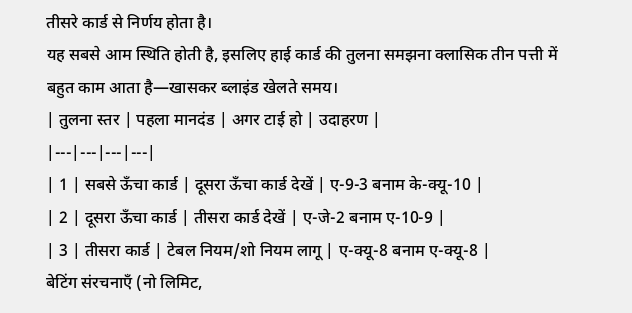तीसरे कार्ड से निर्णय होता है।
यह सबसे आम स्थिति होती है, इसलिए हाई कार्ड की तुलना समझना क्लासिक तीन पत्ती में बहुत काम आता है—खासकर ब्लाइंड खेलते समय।
| तुलना स्तर | पहला मानदंड | अगर टाई हो | उदाहरण |
|---|---|---|---|
| 1 | सबसे ऊँचा कार्ड | दूसरा ऊँचा कार्ड देखें | ए-9-3 बनाम के-क्यू-10 |
| 2 | दूसरा ऊँचा कार्ड | तीसरा कार्ड देखें | ए-जे-2 बनाम ए-10-9 |
| 3 | तीसरा कार्ड | टेबल नियम/शो नियम लागू | ए-क्यू-8 बनाम ए-क्यू-8 |
बेटिंग संरचनाएँ (नो लिमिट,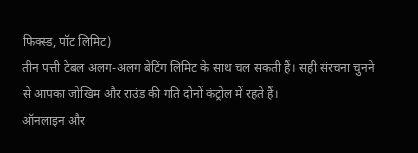फिक्स्ड, पॉट लिमिट)
तीन पत्ती टेबल अलग-अलग बेटिंग लिमिट के साथ चल सकती हैं। सही संरचना चुनने से आपका जोखिम और राउंड की गति दोनों कंट्रोल में रहते हैं।
ऑनलाइन और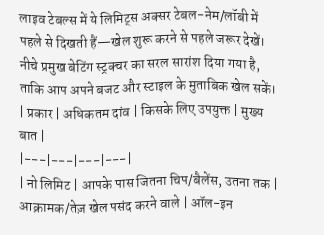लाइव टेबल्स में ये लिमिट्स अक्सर टेबल-नेम/लॉबी में पहले से दिखती हैं—खेल शुरू करने से पहले जरूर देखें।
नीचे प्रमुख बेटिंग स्ट्रक्चर का सरल सारांश दिया गया है, ताकि आप अपने बजट और स्टाइल के मुताबिक खेल सकें।
| प्रकार | अधिकतम दांव | किसके लिए उपयुक्त | मुख्य बात |
|---|---|---|---|
| नो लिमिट | आपके पास जितना चिप/बैलेंस, उतना तक | आक्रामक/तेज़ खेल पसंद करने वाले | ऑल-इन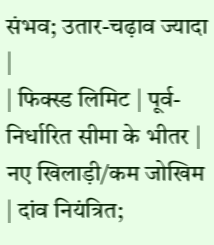संभव; उतार-चढ़ाव ज्यादा |
| फिक्स्ड लिमिट | पूर्व-निर्धारित सीमा के भीतर | नए खिलाड़ी/कम जोखिम | दांव नियंत्रित;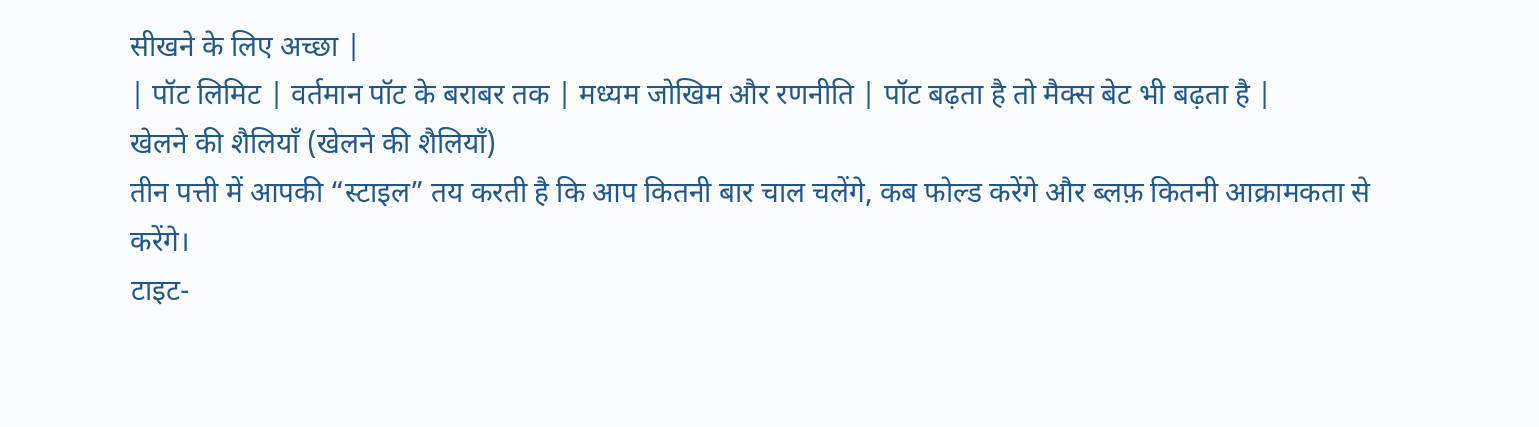सीखने के लिए अच्छा |
| पॉट लिमिट | वर्तमान पॉट के बराबर तक | मध्यम जोखिम और रणनीति | पॉट बढ़ता है तो मैक्स बेट भी बढ़ता है |
खेलने की शैलियाँ (खेलने की शैलियाँ)
तीन पत्ती में आपकी “स्टाइल” तय करती है कि आप कितनी बार चाल चलेंगे, कब फोल्ड करेंगे और ब्लफ़ कितनी आक्रामकता से करेंगे।
टाइट-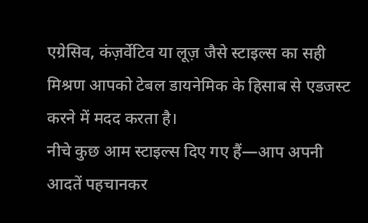एग्रेसिव, कंज़र्वेटिव या लूज़ जैसे स्टाइल्स का सही मिश्रण आपको टेबल डायनेमिक के हिसाब से एडजस्ट करने में मदद करता है।
नीचे कुछ आम स्टाइल्स दिए गए हैं—आप अपनी आदतें पहचानकर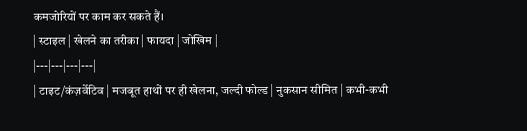कमजोरियों पर काम कर सकते हैं।
| स्टाइल | खेलने का तरीका | फायदा | जोखिम |
|---|---|---|---|
| टाइट/कंज़र्वेटिव | मजबूत हाथों पर ही खेलना, जल्दी फोल्ड | नुकसान सीमित | कभी-कभी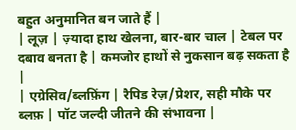बहुत अनुमानित बन जाते हैं |
| लूज़ | ज़्यादा हाथ खेलना, बार-बार चाल | टेबल पर दबाव बनता है | कमजोर हाथों से नुकसान बढ़ सकता है |
| एग्रेसिव/ब्लफ़िंग | रैपिड रेज़/प्रेशर, सही मौके पर ब्लफ़ | पॉट जल्दी जीतने की संभावना |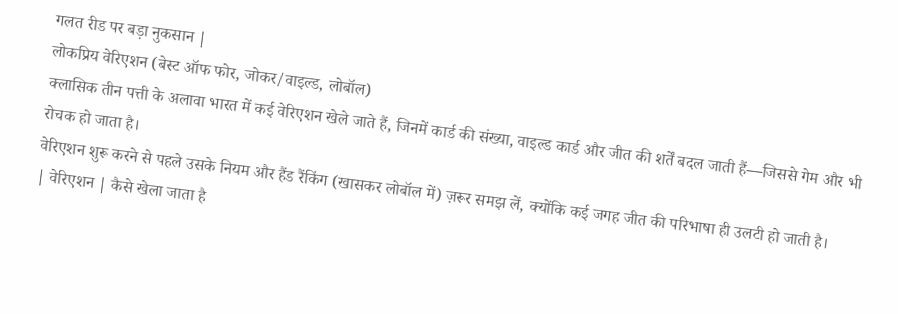गलत रीड पर बड़ा नुकसान |
लोकप्रिय वेरिएशन (बेस्ट ऑफ फोर, जोकर/वाइल्ड, लोबॉल)
क्लासिक तीन पत्ती के अलावा भारत में कई वेरिएशन खेले जाते हैं, जिनमें कार्ड की संख्या, वाइल्ड कार्ड और जीत की शर्तें बदल जाती हैं—जिससे गेम और भी रोचक हो जाता है।
वेरिएशन शुरू करने से पहले उसके नियम और हैंड रैंकिंग (खासकर लोबॉल में) ज़रूर समझ लें, क्योंकि कई जगह जीत की परिभाषा ही उलटी हो जाती है।
| वेरिएशन | कैसे खेला जाता है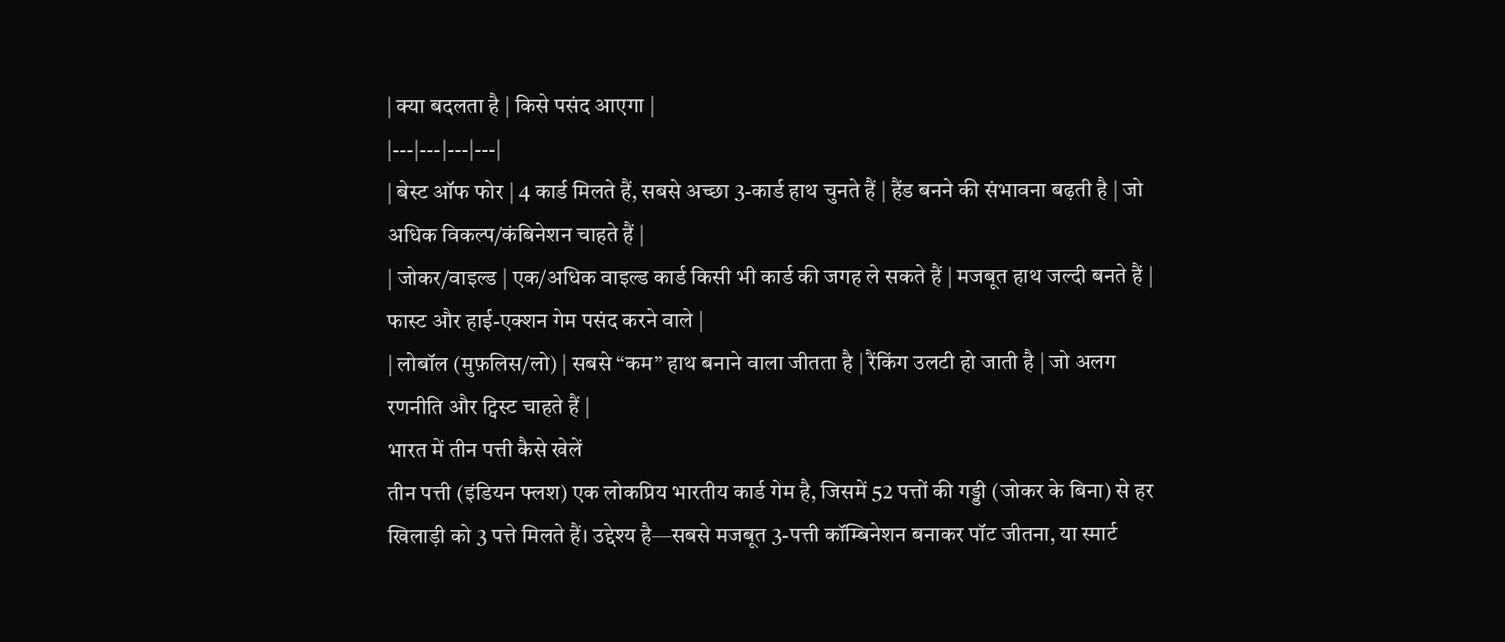| क्या बदलता है | किसे पसंद आएगा |
|---|---|---|---|
| बेस्ट ऑफ फोर | 4 कार्ड मिलते हैं, सबसे अच्छा 3-कार्ड हाथ चुनते हैं | हैंड बनने की संभावना बढ़ती है | जो अधिक विकल्प/कंबिनेशन चाहते हैं |
| जोकर/वाइल्ड | एक/अधिक वाइल्ड कार्ड किसी भी कार्ड की जगह ले सकते हैं | मजबूत हाथ जल्दी बनते हैं | फास्ट और हाई-एक्शन गेम पसंद करने वाले |
| लोबॉल (मुफ़लिस/लो) | सबसे “कम” हाथ बनाने वाला जीतता है | रैंकिंग उलटी हो जाती है | जो अलग रणनीति और ट्विस्ट चाहते हैं |
भारत में तीन पत्ती कैसे खेलें
तीन पत्ती (इंडियन फ्लश) एक लोकप्रिय भारतीय कार्ड गेम है, जिसमें 52 पत्तों की गड्डी (जोकर के बिना) से हर खिलाड़ी को 3 पत्ते मिलते हैं। उद्देश्य है—सबसे मजबूत 3-पत्ती कॉम्बिनेशन बनाकर पॉट जीतना, या स्मार्ट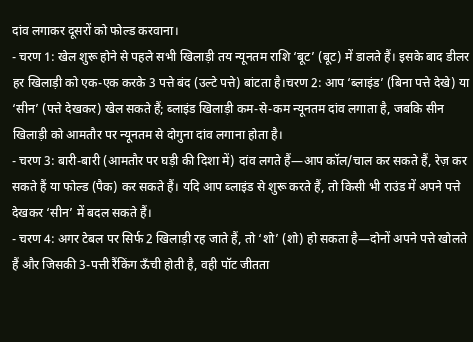दांव लगाकर दूसरों को फोल्ड करवाना।
- चरण 1: खेल शुरू होने से पहले सभी खिलाड़ी तय न्यूनतम राशि ‘बूट’ (बूट) में डालते हैं। इसके बाद डीलर हर खिलाड़ी को एक-एक करके 3 पत्ते बंद (उल्टे पत्ते) बांटता है।चरण 2: आप ‘ब्लाइंड’ (बिना पत्ते देखे) या ‘सीन’ (पत्ते देखकर) खेल सकते हैं; ब्लाइंड खिलाड़ी कम-से-कम न्यूनतम दांव लगाता है, जबकि सीन खिलाड़ी को आमतौर पर न्यूनतम से दोगुना दांव लगाना होता है।
- चरण 3: बारी-बारी (आमतौर पर घड़ी की दिशा में) दांव लगते हैं—आप कॉल/चाल कर सकते हैं, रेज़ कर सकते हैं या फोल्ड (पैक) कर सकते हैं। यदि आप ब्लाइंड से शुरू करते हैं, तो किसी भी राउंड में अपने पत्ते देखकर ‘सीन’ में बदल सकते हैं।
- चरण 4: अगर टेबल पर सिर्फ 2 खिलाड़ी रह जाते हैं, तो ‘शो’ (शो) हो सकता है—दोनों अपने पत्ते खोलते हैं और जिसकी 3-पत्ती रैंकिंग ऊँची होती है, वही पॉट जीतता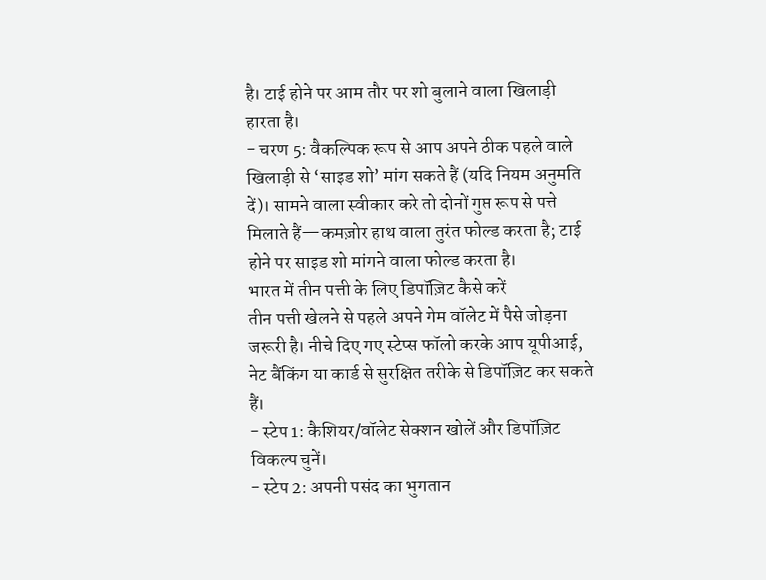है। टाई होने पर आम तौर पर शो बुलाने वाला खिलाड़ी हारता है।
- चरण 5: वैकल्पिक रूप से आप अपने ठीक पहले वाले खिलाड़ी से ‘साइड शो’ मांग सकते हैं (यदि नियम अनुमति दें)। सामने वाला स्वीकार करे तो दोनों गुप्त रूप से पत्ते मिलाते हैं—कमज़ोर हाथ वाला तुरंत फोल्ड करता है; टाई होने पर साइड शो मांगने वाला फोल्ड करता है।
भारत में तीन पत्ती के लिए डिपॉज़िट कैसे करें
तीन पत्ती खेलने से पहले अपने गेम वॉलेट में पैसे जोड़ना जरूरी है। नीचे दिए गए स्टेप्स फॉलो करके आप यूपीआई, नेट बैंकिंग या कार्ड से सुरक्षित तरीके से डिपॉज़िट कर सकते हैं।
- स्टेप 1: कैशियर/वॉलेट सेक्शन खोलें और डिपॉज़िट विकल्प चुनें।
- स्टेप 2: अपनी पसंद का भुगतान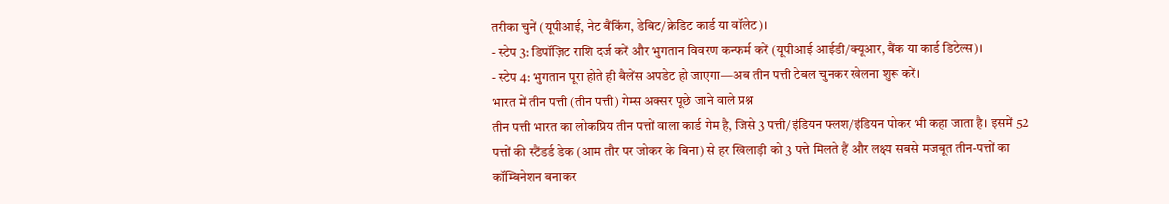तरीका चुनें (यूपीआई, नेट बैंकिंग, डेबिट/क्रेडिट कार्ड या वॉलेट)।
- स्टेप 3: डिपॉज़िट राशि दर्ज करें और भुगतान विवरण कन्फर्म करें (यूपीआई आईडी/क्यूआर, बैंक या कार्ड डिटेल्स)।
- स्टेप 4: भुगतान पूरा होते ही बैलेंस अपडेट हो जाएगा—अब तीन पत्ती टेबल चुनकर खेलना शुरू करें।
भारत में तीन पत्ती (तीन पत्ती) गेम्स अक्सर पूछे जाने वाले प्रश्न
तीन पत्ती भारत का लोकप्रिय तीन पत्तों वाला कार्ड गेम है, जिसे 3 पत्ती/इंडियन फ्लश/इंडियन पोकर भी कहा जाता है। इसमें 52 पत्तों की स्टैंडर्ड डेक (आम तौर पर जोकर के बिना) से हर खिलाड़ी को 3 पत्ते मिलते हैं और लक्ष्य सबसे मजबूत तीन-पत्तों का कॉम्बिनेशन बनाकर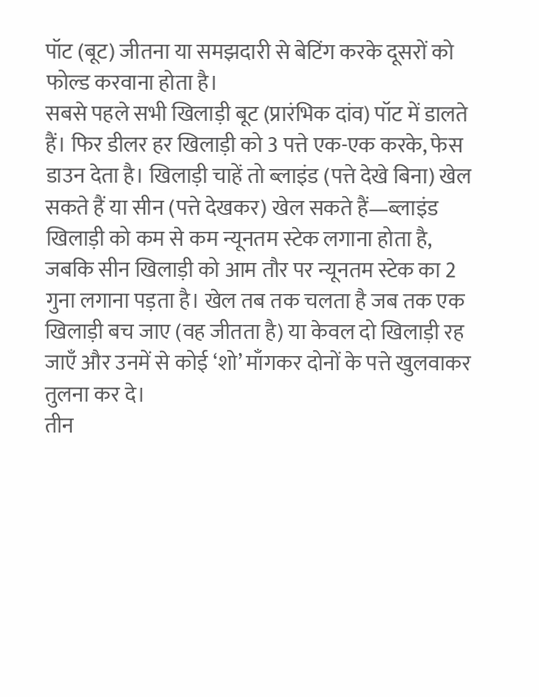पॉट (बूट) जीतना या समझदारी से बेटिंग करके दूसरों को फोल्ड करवाना होता है।
सबसे पहले सभी खिलाड़ी बूट (प्रारंभिक दांव) पॉट में डालते हैं। फिर डीलर हर खिलाड़ी को 3 पत्ते एक-एक करके, फेस डाउन देता है। खिलाड़ी चाहें तो ब्लाइंड (पत्ते देखे बिना) खेल सकते हैं या सीन (पत्ते देखकर) खेल सकते हैं—ब्लाइंड खिलाड़ी को कम से कम न्यूनतम स्टेक लगाना होता है, जबकि सीन खिलाड़ी को आम तौर पर न्यूनतम स्टेक का 2 गुना लगाना पड़ता है। खेल तब तक चलता है जब तक एक खिलाड़ी बच जाए (वह जीतता है) या केवल दो खिलाड़ी रह जाएँ और उनमें से कोई ‘शो’ माँगकर दोनों के पत्ते खुलवाकर तुलना कर दे।
तीन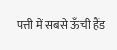पत्ती में सबसे ऊँची हैंड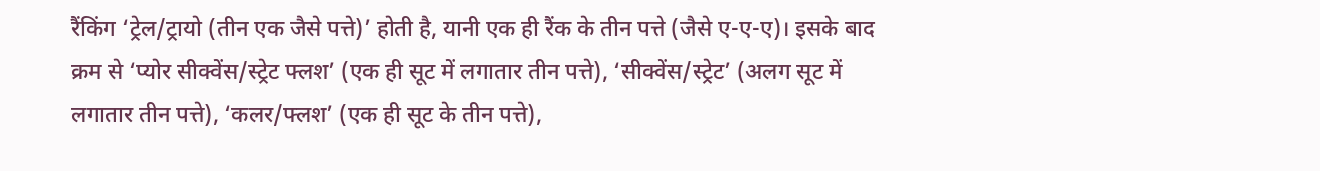रैंकिंग ‘ट्रेल/ट्रायो (तीन एक जैसे पत्ते)’ होती है, यानी एक ही रैंक के तीन पत्ते (जैसे ए-ए-ए)। इसके बाद क्रम से ‘प्योर सीक्वेंस/स्ट्रेट फ्लश’ (एक ही सूट में लगातार तीन पत्ते), ‘सीक्वेंस/स्ट्रेट’ (अलग सूट में लगातार तीन पत्ते), ‘कलर/फ्लश’ (एक ही सूट के तीन पत्ते),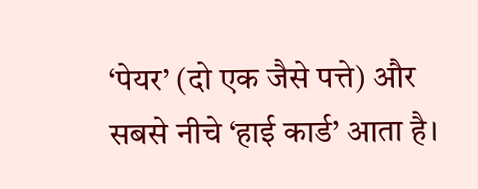‘पेयर’ (दो एक जैसे पत्ते) और सबसे नीचे ‘हाई कार्ड’ आता है।